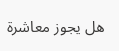هل يجوز معاشرة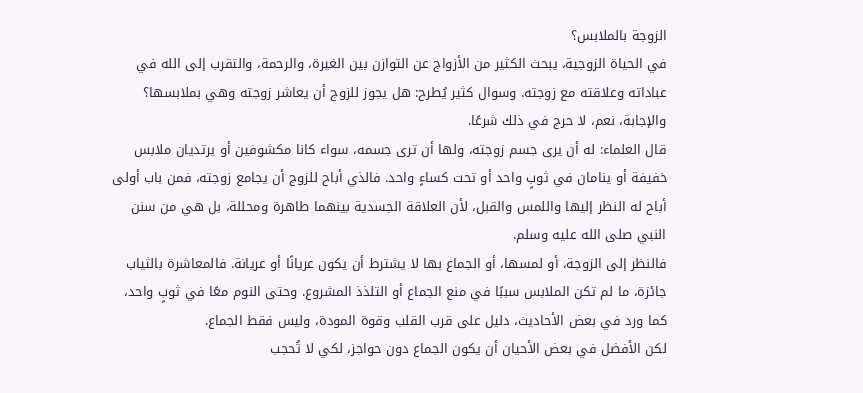الزوجة بالملابس؟
في الحياة الزوجية، يبحث الكثير من الأزواج عن التوازن بين الغيرة، والرحمة، والتقرب إلى الله في عباداته وعلاقته مع زوجته. وسوال كثير يُطرح: هل يجوز للزوج أن يعاشر زوجته وهي بملابسها؟ والإجابة، نعم، لا حرج في ذلك شرعًا.
قال العلماء: له أن يرى جسم زوجته، ولها أن ترى جسمه، سواء كانا مكشوفين أو يرتديان ملابس خفيفة أو ينامان في ثوبٍ واحد أو تحت كساءٍ واحد. فالذي أباح للزوج أن يجامع زوجته، فمن باب أولى أباح له النظر إليها واللمس والقبل، لأن العلاقة الجسدية بينهما طاهرة ومحللة، بل هي من سنن النبي صلى الله عليه وسلم.
فالنظر إلى الزوجة، أو لمسها، أو الجماع بها لا يشترط أن يكون عريانًا أو عريانة. فالمعاشرة بالثياب جائزة، ما لم تكن الملابس سببًا في منع الجماع أو التلذذ المشروع. وحتى النوم معًا في ثوبٍ واحد، كما ورد في بعض الأحاديث، دليل على قرب القلب وقوة المودة، وليس فقط الجماع.
لكن الأفضل في بعض الأحيان أن يكون الجماع دون حواجز، لكي لا تُحجب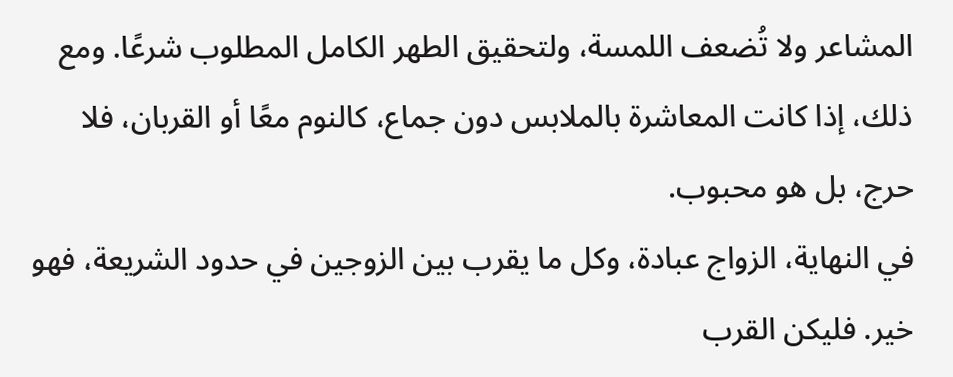المشاعر ولا تُضعف اللمسة، ولتحقيق الطهر الكامل المطلوب شرعًا. ومع ذلك، إذا كانت المعاشرة بالملابس دون جماع، كالنوم معًا أو القربان، فلا حرج، بل هو محبوب.
في النهاية، الزواج عبادة، وكل ما يقرب بين الزوجين في حدود الشريعة، فهو خير. فليكن القرب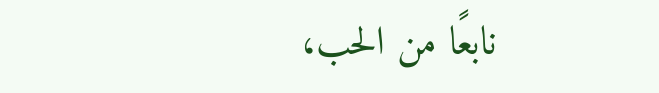نابعًا من الحب،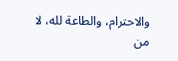والاحترام، والطاعة لله، لا من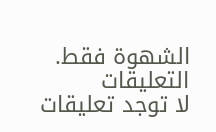الشهوة فقط.
التعليقات
لا توجد تعليقات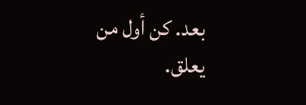بعد. كن أول من يعلق.